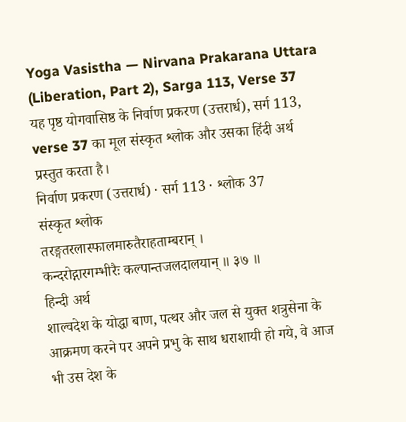Yoga Vasistha — Nirvana Prakarana Uttara (Liberation, Part 2), Sarga 113, Verse 37
यह पृष्ठ योगवासिष्ठ के निर्वाण प्रकरण (उत्तरार्ध), सर्ग 113, verse 37 का मूल संस्कृत श्लोक और उसका हिंदी अर्थ प्रस्तुत करता है।
निर्वाण प्रकरण (उत्तरार्ध) · सर्ग 113 · श्लोक 37
संस्कृत श्लोक
तरङ्गतरलास्फालमारुतैराहताम्बरान् ।
कन्दरोद्गारगम्भीरैः कल्पान्तजलदालयान् ॥ ३७ ॥
हिन्दी अर्थ
शाल्वदेश के योद्धा बाण, पत्थर और जल से युक्त शत्रुसेना के
आक्रमण करने पर अपने प्रभु के साथ धराशायी हो गये, वे आज भी उस देश के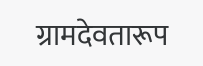ग्रामदेवतारूप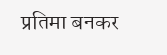प्रतिमा बनकर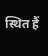स्थित हैं